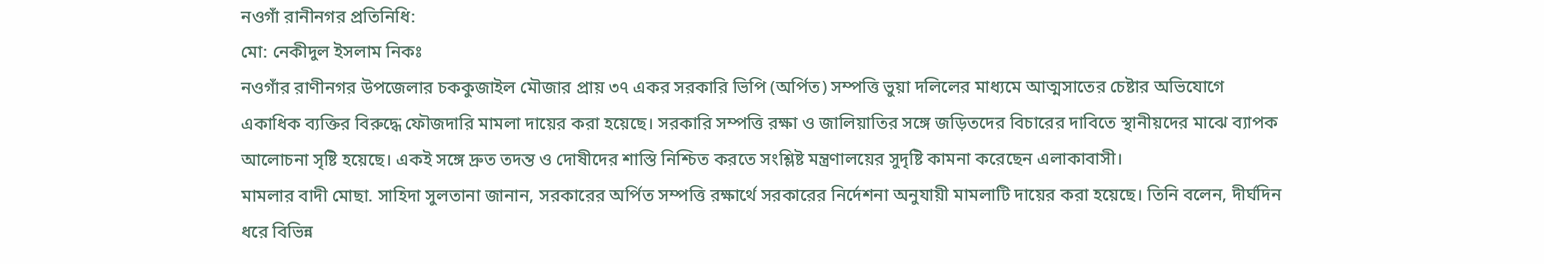নওগাঁ রানীনগর প্রতিনিধি:
মো: নেকীদুল ইসলাম নিকঃ
নওগাঁর রাণীনগর উপজেলার চককুজাইল মৌজার প্রায় ৩৭ একর সরকারি ভিপি (অর্পিত) সম্পত্তি ভুয়া দলিলের মাধ্যমে আত্মসাতের চেষ্টার অভিযোগে একাধিক ব্যক্তির বিরুদ্ধে ফৌজদারি মামলা দায়ের করা হয়েছে। সরকারি সম্পত্তি রক্ষা ও জালিয়াতির সঙ্গে জড়িতদের বিচারের দাবিতে স্থানীয়দের মাঝে ব্যাপক আলোচনা সৃষ্টি হয়েছে। একই সঙ্গে দ্রুত তদন্ত ও দোষীদের শাস্তি নিশ্চিত করতে সংশ্লিষ্ট মন্ত্রণালয়ের সুদৃষ্টি কামনা করেছেন এলাকাবাসী।
মামলার বাদী মোছা. সাহিদা সুলতানা জানান, সরকারের অর্পিত সম্পত্তি রক্ষার্থে সরকারের নির্দেশনা অনুযায়ী মামলাটি দায়ের করা হয়েছে। তিনি বলেন, দীর্ঘদিন ধরে বিভিন্ন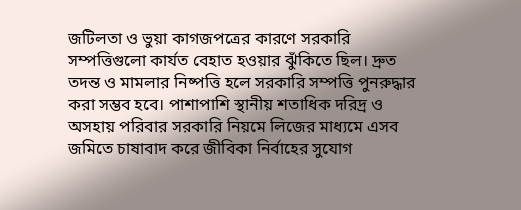জটিলতা ও ভুয়া কাগজপত্রের কারণে সরকারি সম্পত্তিগুলো কার্যত বেহাত হওয়ার ঝুঁকিতে ছিল। দ্রুত তদন্ত ও মামলার নিষ্পত্তি হলে সরকারি সম্পত্তি পুনরুদ্ধার করা সম্ভব হবে। পাশাপাশি স্থানীয় শতাধিক দরিদ্র ও অসহায় পরিবার সরকারি নিয়মে লিজের মাধ্যমে এসব জমিতে চাষাবাদ করে জীবিকা নির্বাহের সুযোগ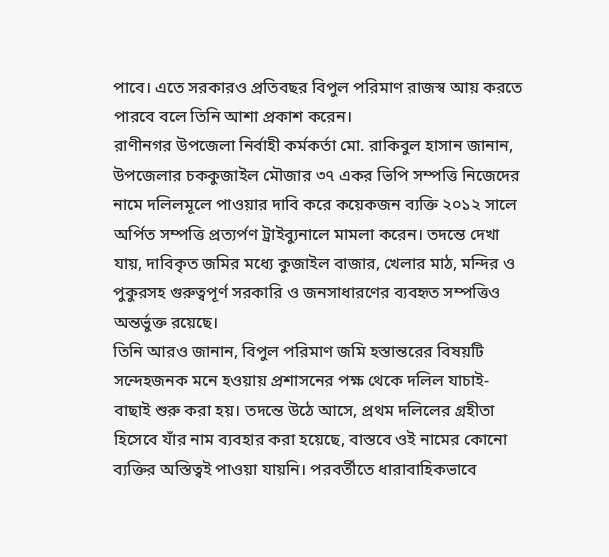পাবে। এতে সরকারও প্রতিবছর বিপুল পরিমাণ রাজস্ব আয় করতে পারবে বলে তিনি আশা প্রকাশ করেন।
রাণীনগর উপজেলা নির্বাহী কর্মকর্তা মো. রাকিবুল হাসান জানান, উপজেলার চককুজাইল মৌজার ৩৭ একর ভিপি সম্পত্তি নিজেদের নামে দলিলমূলে পাওয়ার দাবি করে কয়েকজন ব্যক্তি ২০১২ সালে অর্পিত সম্পত্তি প্রত্যর্পণ ট্রাইব্যুনালে মামলা করেন। তদন্তে দেখা যায়, দাবিকৃত জমির মধ্যে কুজাইল বাজার, খেলার মাঠ, মন্দির ও পুকুরসহ গুরুত্বপূর্ণ সরকারি ও জনসাধারণের ব্যবহৃত সম্পত্তিও অন্তর্ভুক্ত রয়েছে।
তিনি আরও জানান, বিপুল পরিমাণ জমি হস্তান্তরের বিষয়টি সন্দেহজনক মনে হওয়ায় প্রশাসনের পক্ষ থেকে দলিল যাচাই-বাছাই শুরু করা হয়। তদন্তে উঠে আসে, প্রথম দলিলের গ্রহীতা হিসেবে যাঁর নাম ব্যবহার করা হয়েছে, বাস্তবে ওই নামের কোনো ব্যক্তির অস্তিত্বই পাওয়া যায়নি। পরবর্তীতে ধারাবাহিকভাবে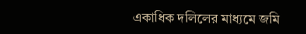একাধিক দলিলের মাধ্যমে জমি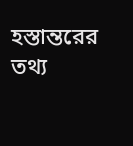হস্তান্তরের তথ্য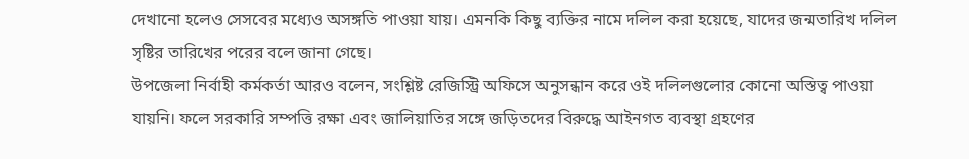দেখানো হলেও সেসবের মধ্যেও অসঙ্গতি পাওয়া যায়। এমনকি কিছু ব্যক্তির নামে দলিল করা হয়েছে, যাদের জন্মতারিখ দলিল সৃষ্টির তারিখের পরের বলে জানা গেছে।
উপজেলা নির্বাহী কর্মকর্তা আরও বলেন, সংশ্লিষ্ট রেজিস্ট্রি অফিসে অনুসন্ধান করে ওই দলিলগুলোর কোনো অস্তিত্ব পাওয়া যায়নি। ফলে সরকারি সম্পত্তি রক্ষা এবং জালিয়াতির সঙ্গে জড়িতদের বিরুদ্ধে আইনগত ব্যবস্থা গ্রহণের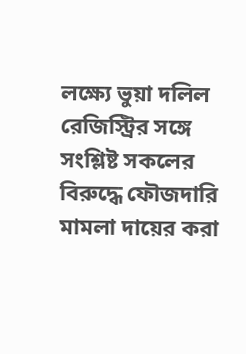লক্ষ্যে ভুয়া দলিল রেজিস্ট্রির সঙ্গে সংশ্লিষ্ট সকলের বিরুদ্ধে ফৌজদারি মামলা দায়ের করা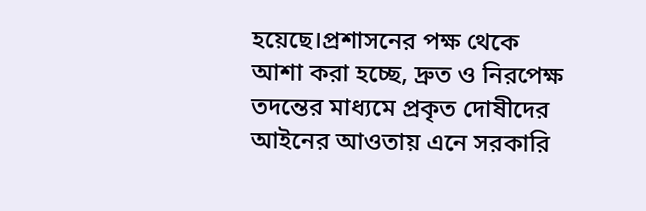হয়েছে।প্রশাসনের পক্ষ থেকে আশা করা হচ্ছে, দ্রুত ও নিরপেক্ষ তদন্তের মাধ্যমে প্রকৃত দোষীদের আইনের আওতায় এনে সরকারি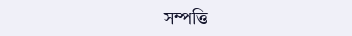সম্পত্তি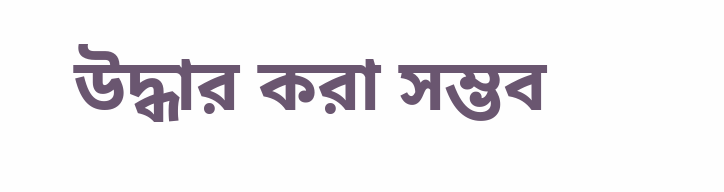উদ্ধার করা সম্ভব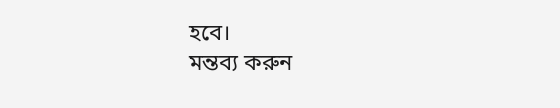হবে।
মন্তব্য করুন